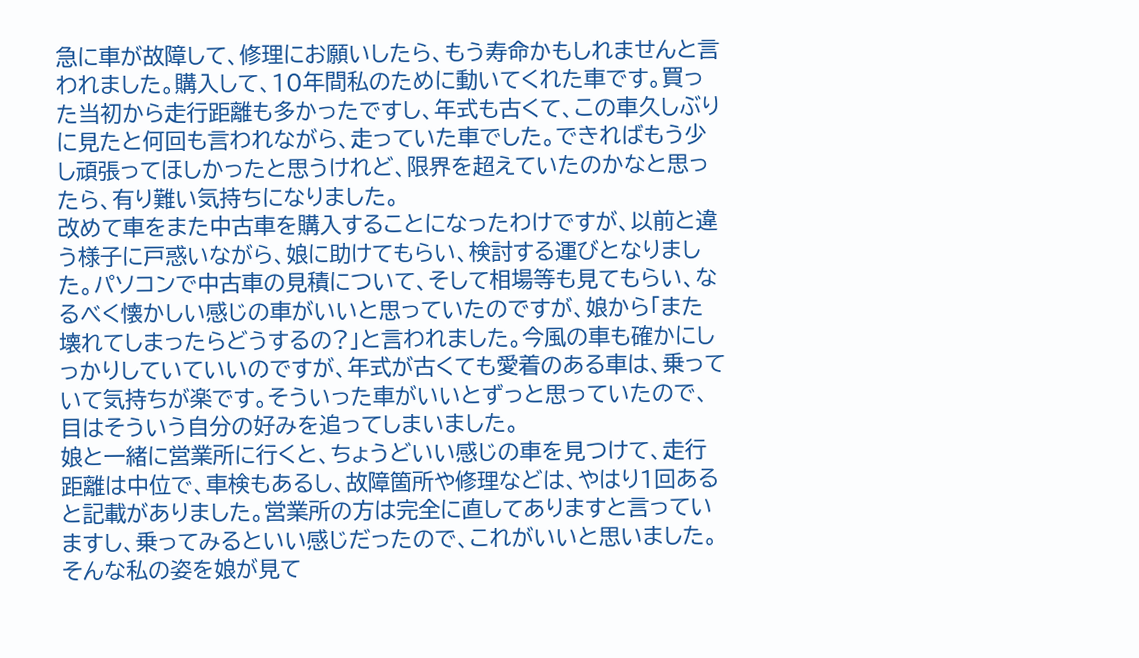急に車が故障して、修理にお願いしたら、もう寿命かもしれませんと言われました。購入して、10年間私のために動いてくれた車です。買った当初から走行距離も多かったですし、年式も古くて、この車久しぶりに見たと何回も言われながら、走っていた車でした。できればもう少し頑張ってほしかったと思うけれど、限界を超えていたのかなと思ったら、有り難い気持ちになりました。
改めて車をまた中古車を購入することになったわけですが、以前と違う様子に戸惑いながら、娘に助けてもらい、検討する運びとなりました。パソコンで中古車の見積について、そして相場等も見てもらい、なるべく懐かしい感じの車がいいと思っていたのですが、娘から「また壊れてしまったらどうするの?」と言われました。今風の車も確かにしっかりしていていいのですが、年式が古くても愛着のある車は、乗っていて気持ちが楽です。そういった車がいいとずっと思っていたので、目はそういう自分の好みを追ってしまいました。
娘と一緒に営業所に行くと、ちょうどいい感じの車を見つけて、走行距離は中位で、車検もあるし、故障箇所や修理などは、やはり1回あると記載がありました。営業所の方は完全に直してありますと言っていますし、乗ってみるといい感じだったので、これがいいと思いました。そんな私の姿を娘が見て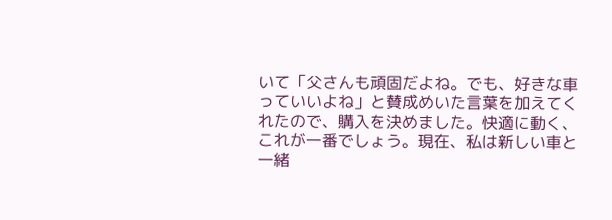いて「父さんも頑固だよね。でも、好きな車っていいよね」と賛成めいた言葉を加えてくれたので、購入を決めました。快適に動く、これが一番でしょう。現在、私は新しい車と一緒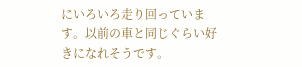にいろいろ走り回っています。以前の車と同じぐらい好きになれそうです。